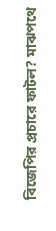বিজেপির প্রচারে ফাটল? মাঝপথে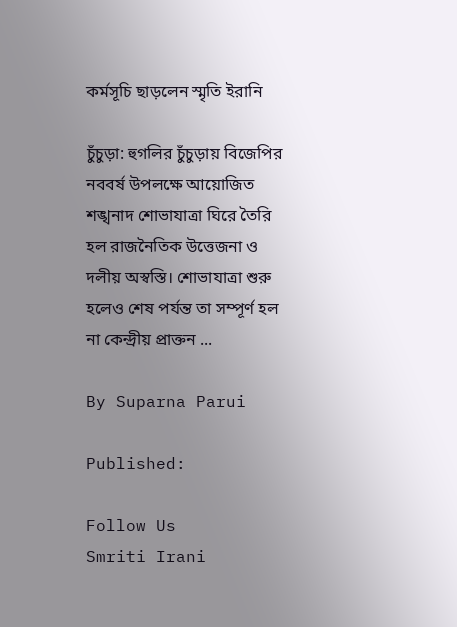কর্মসূচি ছাড়লেন স্মৃতি ইরানি

চুঁচুড়া: হুগলির চুঁচুড়ায় বিজেপির নববর্ষ উপলক্ষে আয়োজিত শঙ্খনাদ শোভাযাত্রা ঘিরে তৈরি হল রাজনৈতিক উত্তেজনা ও দলীয় অস্বস্তি। শোভাযাত্রা শুরু হলেও শেষ পর্যন্ত তা সম্পূর্ণ হল না কেন্দ্রীয় প্রাক্তন ...

By Suparna Parui

Published:

Follow Us
Smriti Irani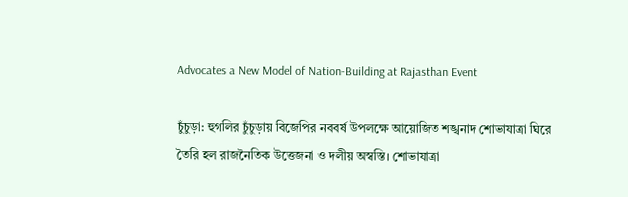Advocates a New Model of Nation-Building at Rajasthan Event

চুঁচুড়া: হুগলির চুঁচুড়ায় বিজেপির নববর্ষ উপলক্ষে আয়োজিত শঙ্খনাদ শোভাযাত্রা ঘিরে তৈরি হল রাজনৈতিক উত্তেজনা ও দলীয় অস্বস্তি। শোভাযাত্রা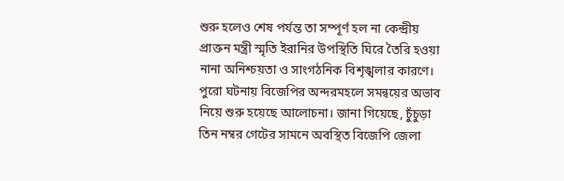শুরু হলেও শেষ পর্যন্ত তা সম্পূর্ণ হল না কেন্দ্রীয় প্রাক্তন মন্ত্রী স্মৃতি ইরানির উপস্থিতি ঘিরে তৈরি হওয়া নানা অনিশ্চয়তা ও সাংগঠনিক বিশৃঙ্খলার কারণে। পুরো ঘটনায় বিজেপির অন্দরমহলে সমন্বয়ের অভাব নিয়ে শুরু হয়েছে আলোচনা। জানা গিয়েছে, চুঁচুড়া তিন নম্বর গেটের সামনে অবস্থিত বিজেপি জেলা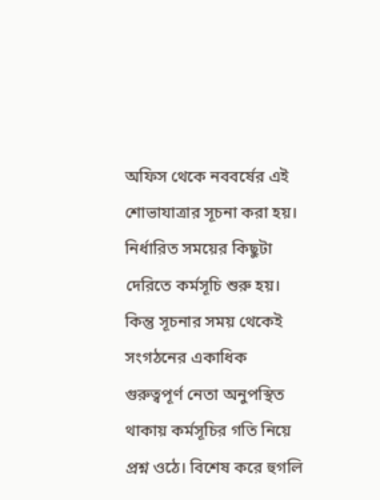অফিস থেকে নববর্ষের এই শোভাযাত্রার সূচনা করা হয়। নির্ধারিত সময়ের কিছুটা দেরিতে কর্মসূচি শুরু হয়। কিন্তু সূচনার সময় থেকেই সংগঠনের একাধিক গুরুত্বপূর্ণ নেতা অনুপস্থিত থাকায় কর্মসূচির গতি নিয়ে প্রশ্ন ওঠে। বিশেষ করে হুগলি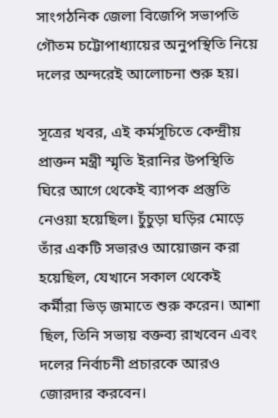সাংগঠনিক জেলা বিজেপি সভাপতি গৌতম চট্টোপাধ্যায়ের অনুপস্থিতি নিয়ে দলের অন্দরেই আলোচনা শুরু হয়।

সূত্রের খবর, এই কর্মসূচিতে কেন্দ্রীয় প্রাক্তন মন্ত্রী স্মৃতি ইরানির উপস্থিতি ঘিরে আগে থেকেই ব্যাপক প্রস্তুতি নেওয়া হয়েছিল। চুঁচুড়া ঘড়ির মোড়ে তাঁর একটি সভারও আয়োজন করা হয়েছিল, যেখানে সকাল থেকেই কর্মীরা ভিড় জমাতে শুরু করেন। আশা ছিল, তিনি সভায় বক্তব্য রাখবেন এবং দলের নির্বাচনী প্রচারকে আরও জোরদার করবেন।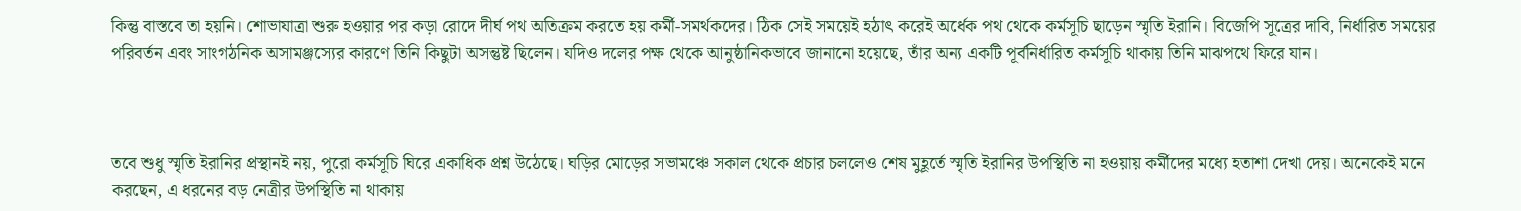কিন্তু বাস্তবে তা হয়নি। শোভাযাত্রা শুরু হওয়ার পর কড়া রোদে দীর্ঘ পথ অতিক্রম করতে হয় কর্মী-সমর্থকদের। ঠিক সেই সময়েই হঠাৎ করেই অর্ধেক পথ থেকে কর্মসূচি ছাড়েন স্মৃতি ইরানি। বিজেপি সূত্রের দাবি, নির্ধারিত সময়ের পরিবর্তন এবং সাংগঠনিক অসামঞ্জস্যের কারণে তিনি কিছুটা অসন্তুষ্ট ছিলেন। যদিও দলের পক্ষ থেকে আনুষ্ঠানিকভাবে জানানো হয়েছে, তাঁর অন্য একটি পূর্বনির্ধারিত কর্মসূচি থাকায় তিনি মাঝপথে ফিরে যান।



তবে শুধু স্মৃতি ইরানির প্রস্থানই নয়, পুরো কর্মসূচি ঘিরে একাধিক প্রশ্ন উঠেছে। ঘড়ির মোড়ের সভামঞ্চে সকাল থেকে প্রচার চললেও শেষ মুহূর্তে স্মৃতি ইরানির উপস্থিতি না হওয়ায় কর্মীদের মধ্যে হতাশা দেখা দেয়। অনেকেই মনে করছেন, এ ধরনের বড় নেত্রীর উপস্থিতি না থাকায়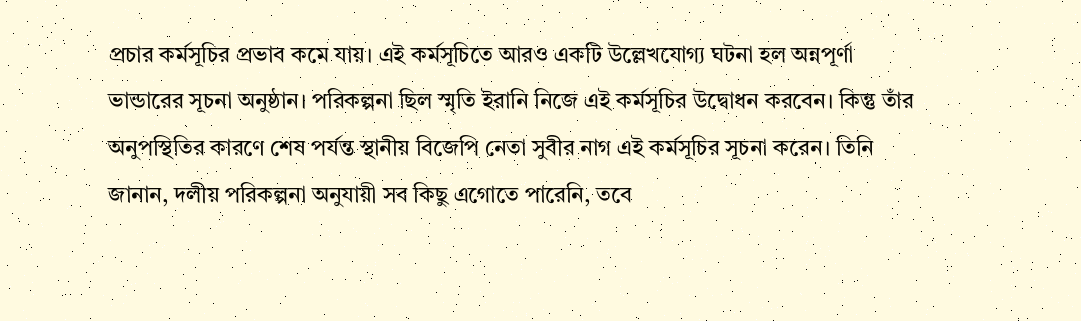প্রচার কর্মসূচির প্রভাব কমে যায়। এই কর্মসূচিতে আরও একটি উল্লেখযোগ্য ঘটনা হল অন্নপূর্ণা ভান্ডারের সূচনা অনুষ্ঠান। পরিকল্পনা ছিল স্মৃতি ইরানি নিজে এই কর্মসূচির উদ্বোধন করবেন। কিন্তু তাঁর অনুপস্থিতির কারণে শেষ পর্যন্ত স্থানীয় বিজেপি নেতা সুবীর নাগ এই কর্মসূচির সূচনা করেন। তিনি জানান, দলীয় পরিকল্পনা অনুযায়ী সব কিছু এগোতে পারেনি, তবে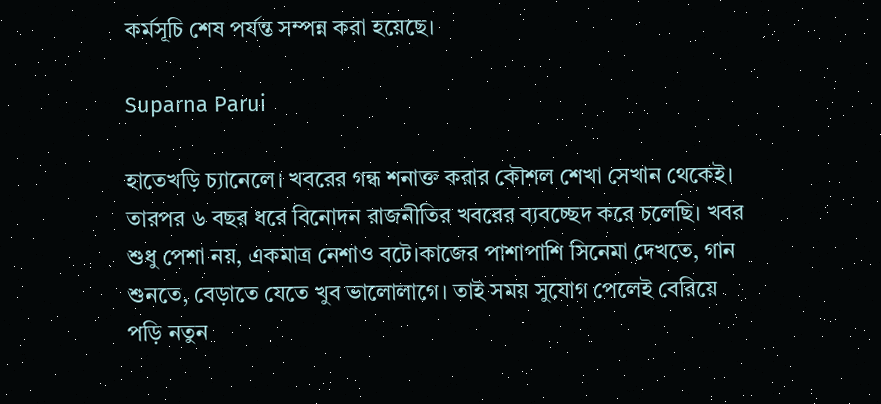কর্মসূচি শেষ পর্যন্ত সম্পন্ন করা হয়েছে।

Suparna Parui

হাতেখড়ি চ্যানেলে। খবরের গন্ধ শনাক্ত করার কৌশল শেখা সেখান থেকেই। তারপর ৬ বছর ধরে বিনোদন রাজনীতির খবরের ব্যবচ্ছেদ করে চলেছি। খবর শুধু পেশা নয়, একমাত্র নেশাও বটে।কাজের পাশাপাশি সিনেমা দেখতে, গান শুনতে, বেড়াতে যেতে খুব ভালোলাগে। তাই সময় সুযোগ পেলেই বেরিয়ে পড়ি নতুন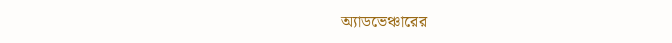অ্যাডভেঞ্চারের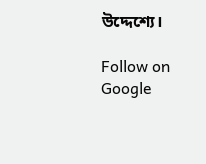উদ্দেশ্যে।

Follow on Google